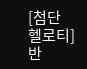[첨단 헬로티] 반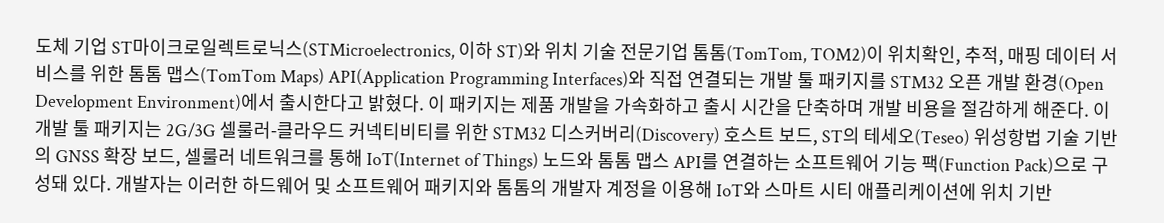도체 기업 ST마이크로일렉트로닉스(STMicroelectronics, 이하 ST)와 위치 기술 전문기업 톰톰(TomTom, TOM2)이 위치확인, 추적, 매핑 데이터 서비스를 위한 톰톰 맵스(TomTom Maps) API(Application Programming Interfaces)와 직접 연결되는 개발 툴 패키지를 STM32 오픈 개발 환경(Open Development Environment)에서 출시한다고 밝혔다. 이 패키지는 제품 개발을 가속화하고 출시 시간을 단축하며 개발 비용을 절감하게 해준다. 이 개발 툴 패키지는 2G/3G 셀룰러-클라우드 커넥티비티를 위한 STM32 디스커버리(Discovery) 호스트 보드, ST의 테세오(Teseo) 위성항법 기술 기반의 GNSS 확장 보드, 셀룰러 네트워크를 통해 IoT(Internet of Things) 노드와 톰톰 맵스 API를 연결하는 소프트웨어 기능 팩(Function Pack)으로 구성돼 있다. 개발자는 이러한 하드웨어 및 소프트웨어 패키지와 톰톰의 개발자 계정을 이용해 IoT와 스마트 시티 애플리케이션에 위치 기반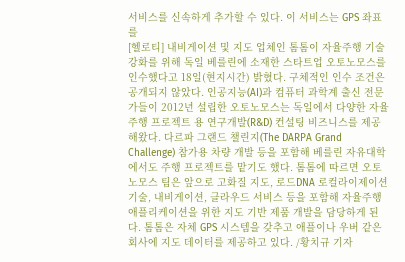서비스를 신속하게 추가할 수 있다. 이 서비스는 GPS 좌표를
[헬로티] 내비게이션 및 지도 업체인 톰톰이 자율주행 기술 강화를 위해 독일 베를린에 소재한 스타트업 오토노모스를 인수했다고 18일(현지시간) 밝혔다. 구체적인 인수 조건은 공개되지 않았다. 인공지능(AI)과 컴퓨터 과학계 출신 전문가들이 2012년 설립한 오토노모스는 독일에서 다양한 자율주행 프로젝트 용 연구개발(R&D) 컨설팅 비즈니스를 제공해왔다. 다르파 그랜드 챌린지(The DARPA Grand Challenge) 참가용 차량 개발 등을 포함해 베를린 자유대학에서도 주행 프로젝트를 맡기도 했다. 톰톰에 따르면 오토노모스 팀은 앞으로 고화질 지도, 로드DNA 로컬라이제이션 기술, 내비게이션, 클라우드 서비스 등을 포함해 자율주행 애플리케이션을 위한 지도 기반 제품 개발을 담당하게 된다. 톰톰은 자체 GPS 시스템을 갖추고 애플이나 우버 같은 회사에 지도 데이터를 제공하고 있다. /황치규 기자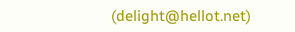(delight@hellot.net)